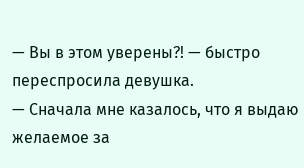— Вы в этом уверены?! — быстро переспросила девушка.
— Сначала мне казалось, что я выдаю желаемое за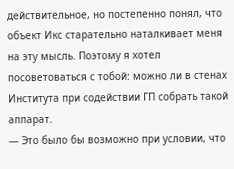действительное, но постепенно понял, что объект Икс старательно наталкивает меня на эту мысль. Поэтому я хотел посоветоваться с тобой: можно ли в стенах Института при содействии ГП собрать такой аппарат.
— Это было бы возможно при условии, что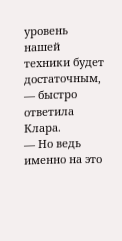уровень нашей техники будет достаточным, — быстро ответила Клара.
— Но ведь именно на это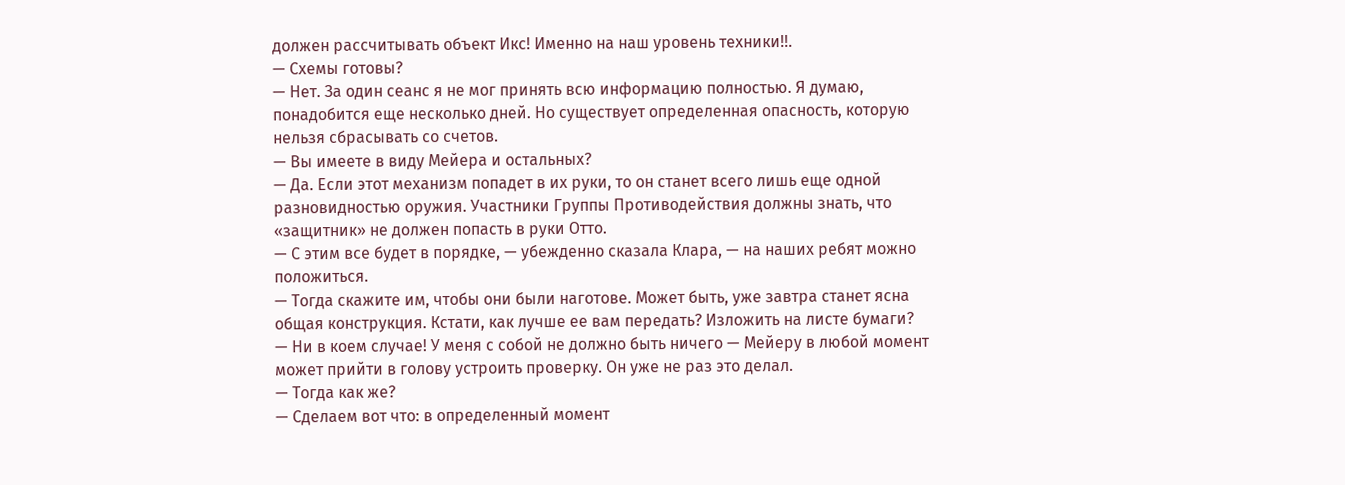должен рассчитывать объект Икс! Именно на наш уровень техники!!.
— Схемы готовы?
— Нет. За один сеанс я не мог принять всю информацию полностью. Я думаю, понадобится еще несколько дней. Но существует определенная опасность, которую нельзя сбрасывать со счетов.
— Вы имеете в виду Мейера и остальных?
— Да. Если этот механизм попадет в их руки, то он станет всего лишь еще одной разновидностью оружия. Участники Группы Противодействия должны знать, что «защитник» не должен попасть в руки Отто.
— С этим все будет в порядке, — убежденно сказала Клара, — на наших ребят можно положиться.
— Тогда скажите им, чтобы они были наготове. Может быть, уже завтра станет ясна общая конструкция. Кстати, как лучше ее вам передать? Изложить на листе бумаги?
— Ни в коем случае! У меня с собой не должно быть ничего — Мейеру в любой момент может прийти в голову устроить проверку. Он уже не раз это делал.
— Тогда как же?
— Сделаем вот что: в определенный момент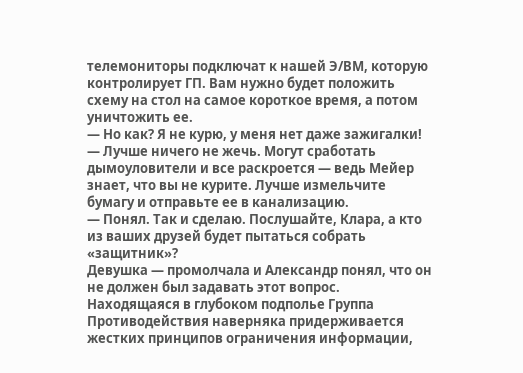телемониторы подключат к нашей Э/ВМ, которую контролирует ГП. Вам нужно будет положить схему на стол на самое короткое время, а потом уничтожить ее.
— Но как? Я не курю, у меня нет даже зажигалки!
— Лучше ничего не жечь. Могут сработать дымоуловители и все раскроется — ведь Мейер знает, что вы не курите. Лучше измельчите бумагу и отправьте ее в канализацию.
— Понял. Так и сделаю. Послушайте, Клара, а кто из ваших друзей будет пытаться собрать «защитник»?
Девушка — промолчала и Александр понял, что он не должен был задавать этот вопрос. Находящаяся в глубоком подполье Группа Противодействия наверняка придерживается жестких принципов ограничения информации,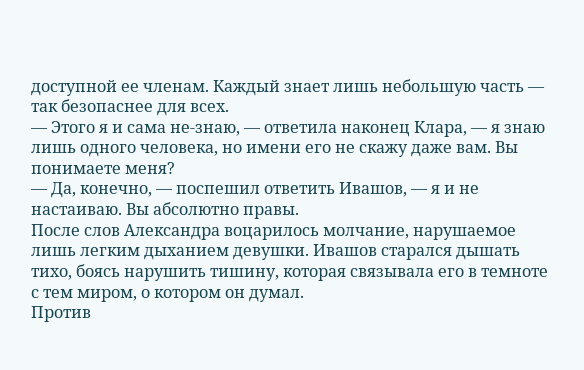доступной ее членам. Каждый знает лишь небольшую часть — так безопаснее для всех.
— Этого я и сама не-знаю, — ответила наконец Клара, — я знаю лишь одного человека, но имени его не скажу даже вам. Вы понимаете меня?
— Да, конечно, — поспешил ответить Ивашов, — я и не настаиваю. Вы абсолютно правы.
После слов Александра воцарилось молчание, нарушаемое лишь легким дыханием девушки. Ивашов старался дышать тихо, боясь нарушить тишину, которая связывала его в темноте с тем миром, о котором он думал.
Против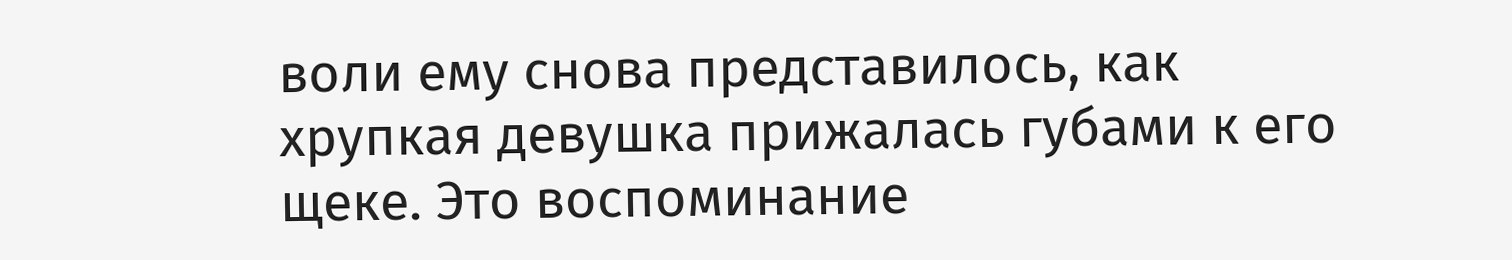воли ему снова представилось, как хрупкая девушка прижалась губами к его щеке. Это воспоминание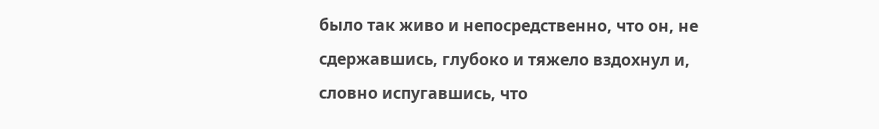было так живо и непосредственно, что он, не сдержавшись, глубоко и тяжело вздохнул и, словно испугавшись, что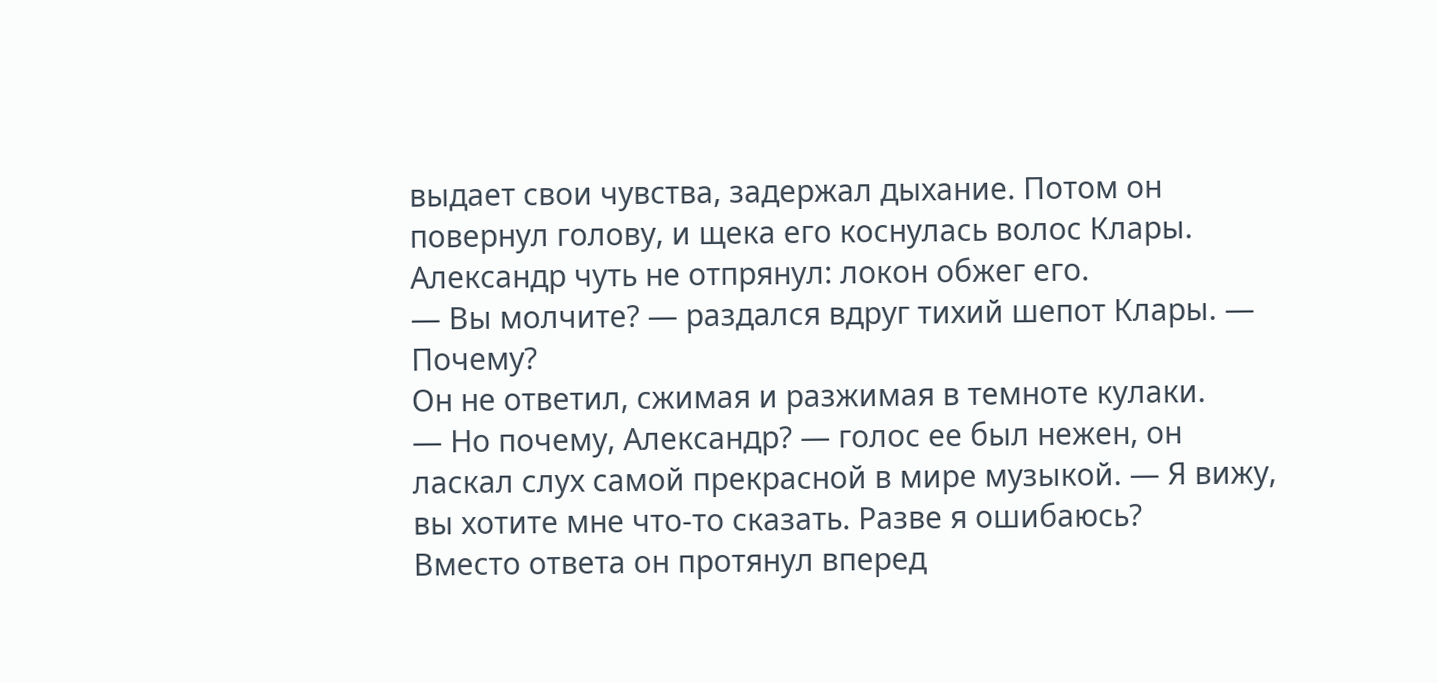выдает свои чувства, задержал дыхание. Потом он повернул голову, и щека его коснулась волос Клары. Александр чуть не отпрянул: локон обжег его.
— Вы молчите? — раздался вдруг тихий шепот Клары. — Почему?
Он не ответил, сжимая и разжимая в темноте кулаки.
— Но почему, Александр? — голос ее был нежен, он ласкал слух самой прекрасной в мире музыкой. — Я вижу, вы хотите мне что-то сказать. Разве я ошибаюсь?
Вместо ответа он протянул вперед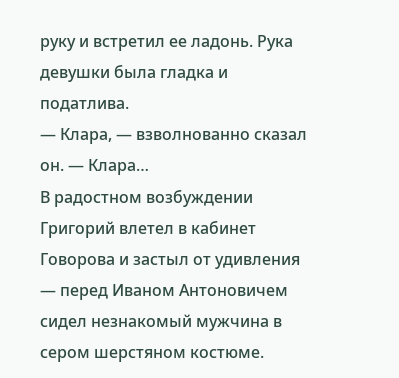руку и встретил ее ладонь. Рука девушки была гладка и податлива.
— Клара, — взволнованно сказал он. — Клара…
В радостном возбуждении Григорий влетел в кабинет Говорова и застыл от удивления — перед Иваном Антоновичем сидел незнакомый мужчина в сером шерстяном костюме.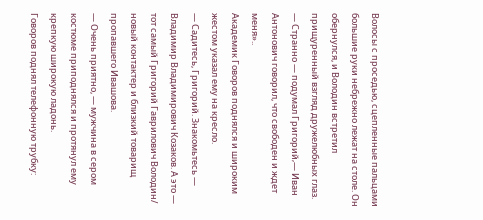Волосы с проседью, сцепленные пальцами большие руки небрежно лежат на столе. Он обернулся, и Володин встретил прищуренный взгляд дружелюбных глаз.
— Странно — подумал Григорий‚— Иван Антонович говорил, что свободен и ждет меня»..
Академик Говоров поднялся и широким жестом указал ему на кресло.
— Садитесь, Григорий. Знакомьтесь — Владимир Владимирович Козаков. А это — тот самый Григорий Гаврилович Володин/ новый контактер и близкий товарищ пропавшего Ивашова.
— Очень приятно, — мужчина в сером костюме приподнялся и протянул ему крепкую широкую ладонь.
Говоров поднял телефонную трубку: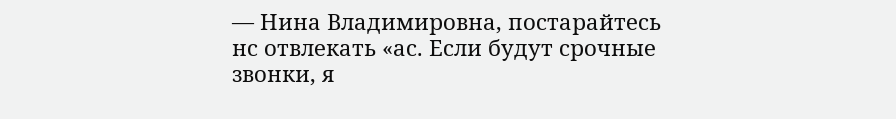— Нина Владимировна, постарайтесь нс отвлекать «ас. Если будут срочные звонки, я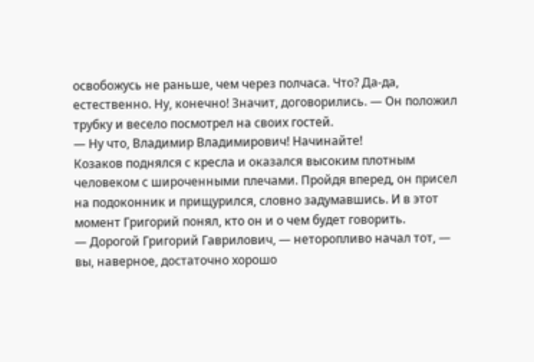освобожусь не раньше, чем через полчаса. Что? Да-да, естественно. Ну, конечно! Значит, договорились. — Он положил трубку и весело посмотрел на своих гостей.
— Ну что, Владимир Владимирович! Начинайте!
Козаков поднялся с кресла и оказался высоким плотным человеком с широченными плечами. Пройдя вперед, он присел на подоконник и прищурился, словно задумавшись. И в этот момент Григорий понял, кто он и о чем будет говорить.
— Дорогой Григорий Гаврилович, — неторопливо начал тот, — вы, наверное, достаточно хорошо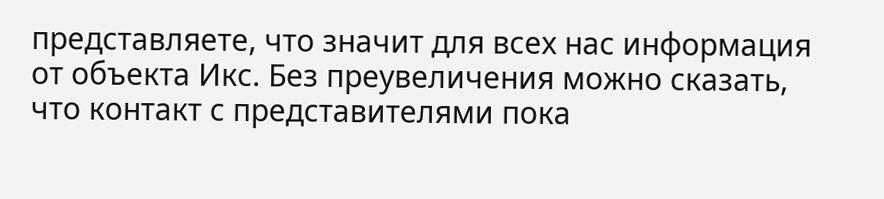представляете, что значит для всех нас информация от объекта Икс. Без преувеличения можно сказать, что контакт с представителями пока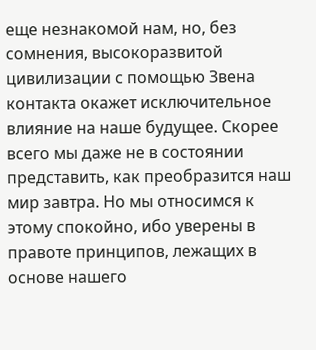еще незнакомой нам, но, без сомнения, высокоразвитой цивилизации с помощью Звена контакта окажет исключительное влияние на наше будущее. Скорее всего мы даже не в состоянии представить, как преобразится наш мир завтра. Но мы относимся к этому спокойно, ибо уверены в правоте принципов, лежащих в основе нашего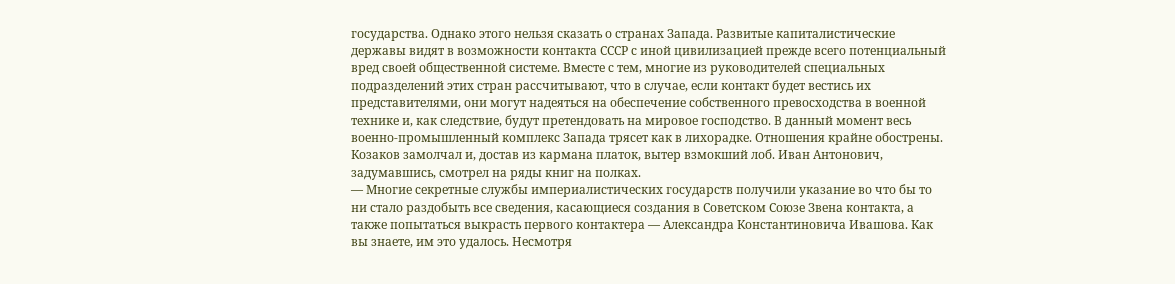государства. Однако этого нельзя сказать о странах Запада. Развитые капиталистические державы видят в возможности контакта СССР с иной цивилизацией прежде всего потенциальный вред своей общественной системе. Вместе с тем, многие из руководителей специальных подразделений этих стран рассчитывают, что в случае, если контакт будет вестись их представителями, они могут надеяться на обеспечение собственного превосходства в военной технике и, как следствие, будут претендовать на мировое господство. В данный момент весь военно-промышленный комплекс Запада трясет как в лихорадке. Отношения крайне обострены.
Козаков замолчал и, достав из кармана платок, вытер взмокший лоб. Иван Антонович, задумавшись, смотрел на ряды книг на полках.
— Многие секретные службы империалистических государств получили указание во что бы то ни стало раздобыть все сведения, касающиеся создания в Советском Союзе Звена контакта, а также попытаться выкрасть первого контактера — Александра Константиновича Ивашова. Как вы знаете, им это удалось. Несмотря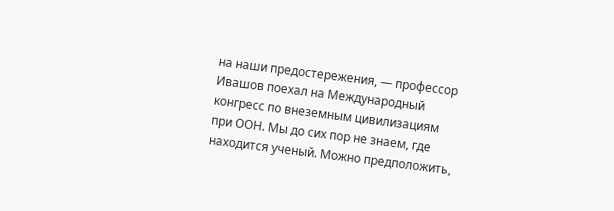на наши предостережения, — профессор Ивашов поехал на Международный конгресс по внеземным цивилизациям при ООН. Мы до сих пор не знаем, где находится ученый. Можно предположить,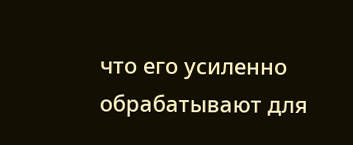что его усиленно обрабатывают для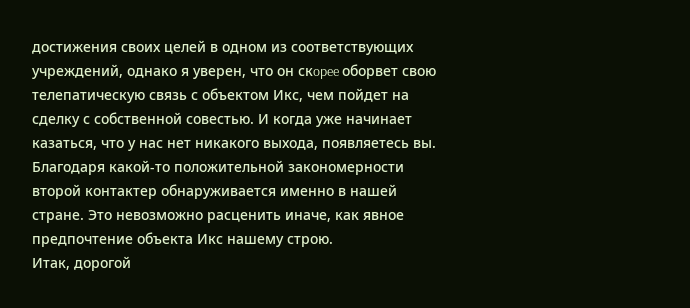достижения своих целей в одном из соответствующих учреждений, однако я уверен, что он cкopee оборвет свою телепатическую связь с объектом Икс, чем пойдет на сделку с собственной совестью. И когда уже начинает казаться, что у нас нет никакого выхода, появляетесь вы. Благодаря какой-то положительной закономерности второй контактер обнаруживается именно в нашей стране. Это невозможно расценить иначе, как явное предпочтение объекта Икс нашему строю.
Итак, дорогой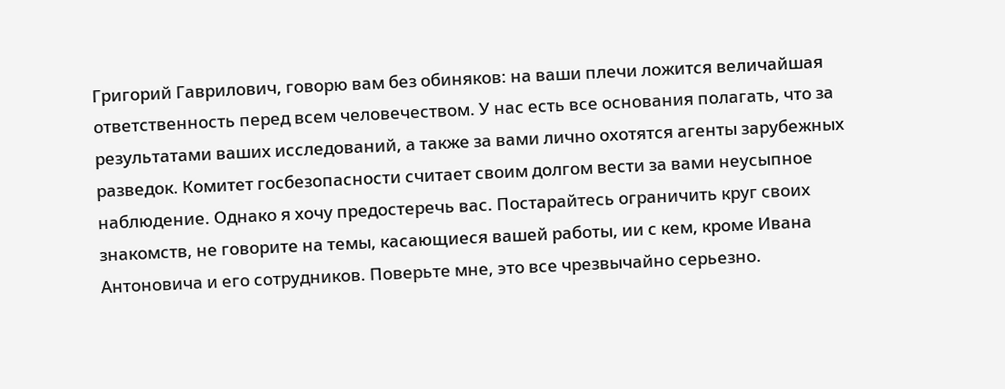Григорий Гаврилович, говорю вам без обиняков: на ваши плечи ложится величайшая ответственность перед всем человечеством. У нас есть все основания полагать, что за результатами ваших исследований, а также за вами лично охотятся агенты зарубежных разведок. Комитет госбезопасности считает своим долгом вести за вами неусыпное наблюдение. Однако я хочу предостеречь вас. Постарайтесь ограничить круг своих знакомств, не говорите на темы, касающиеся вашей работы, ии с кем, кроме Ивана Антоновича и его сотрудников. Поверьте мне, это все чрезвычайно серьезно.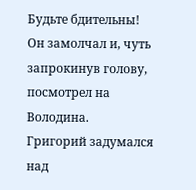Будьте бдительны!
Он замолчал и, чуть запрокинув голову, посмотрел на Володина.
Григорий задумался над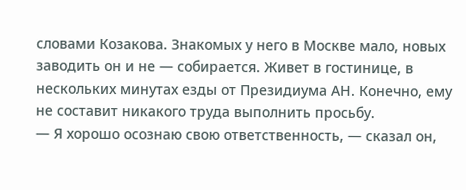словами Козакова. Знакомых у него в Москве мало, новых заводить он и не — собирается. Живет в гостинице, в нескольких минутах езды от Президиума АН. Конечно, ему не составит никакого труда выполнить просьбу.
— Я хорошо осознаю свою ответственность, — сказал он,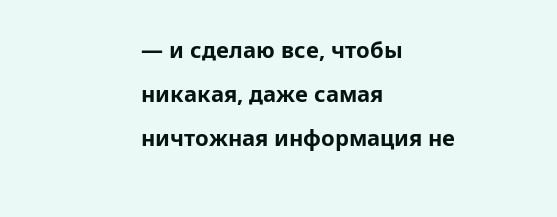— и сделаю все, чтобы никакая, даже самая ничтожная информация не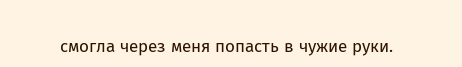смогла через меня попасть в чужие руки.